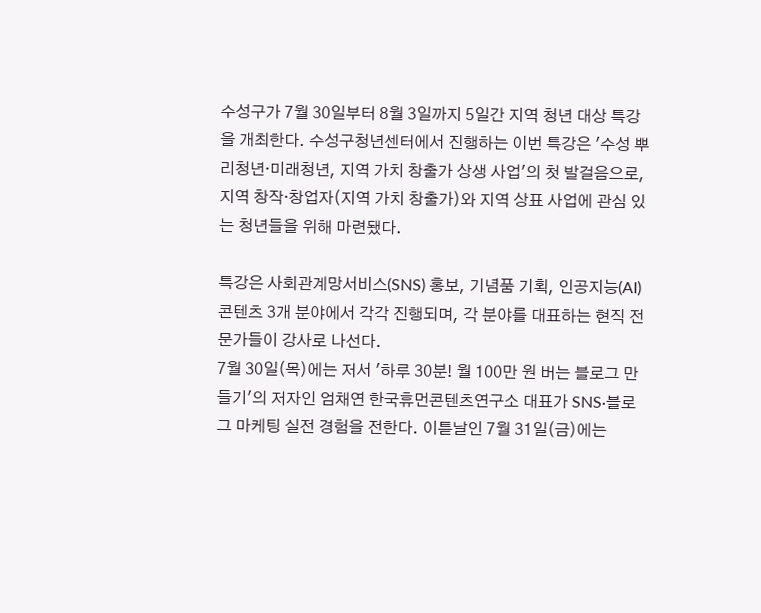수성구가 7월 30일부터 8월 3일까지 5일간 지역 청년 대상 특강을 개최한다. 수성구청년센터에서 진행하는 이번 특강은 '수성 뿌리청년·미래청년, 지역 가치 창출가 상생 사업'의 첫 발걸음으로, 지역 창작·창업자(지역 가치 창출가)와 지역 상표 사업에 관심 있는 청년들을 위해 마련됐다.

특강은 사회관계망서비스(SNS) 홍보, 기념품 기획, 인공지능(AI) 콘텐츠 3개 분야에서 각각 진행되며, 각 분야를 대표하는 현직 전문가들이 강사로 나선다.
7월 30일(목)에는 저서 '하루 30분! 월 100만 원 버는 블로그 만들기'의 저자인 엄채연 한국휴먼콘텐츠연구소 대표가 SNS·블로그 마케팅 실전 경험을 전한다. 이튿날인 7월 31일(금)에는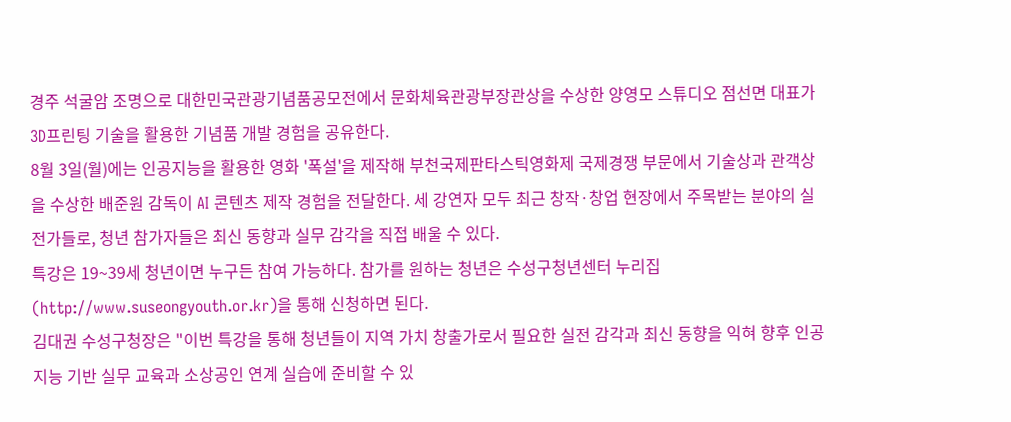경주 석굴암 조명으로 대한민국관광기념품공모전에서 문화체육관광부장관상을 수상한 양영모 스튜디오 점선면 대표가 3D프린팅 기술을 활용한 기념품 개발 경험을 공유한다.
8월 3일(월)에는 인공지능을 활용한 영화 '폭설'을 제작해 부천국제판타스틱영화제 국제경쟁 부문에서 기술상과 관객상을 수상한 배준원 감독이 AI 콘텐츠 제작 경험을 전달한다. 세 강연자 모두 최근 창작·창업 현장에서 주목받는 분야의 실전가들로, 청년 참가자들은 최신 동향과 실무 감각을 직접 배울 수 있다.
특강은 19~39세 청년이면 누구든 참여 가능하다. 참가를 원하는 청년은 수성구청년센터 누리집(http://www.suseongyouth.or.kr)을 통해 신청하면 된다.
김대권 수성구청장은 "이번 특강을 통해 청년들이 지역 가치 창출가로서 필요한 실전 감각과 최신 동향을 익혀 향후 인공지능 기반 실무 교육과 소상공인 연계 실습에 준비할 수 있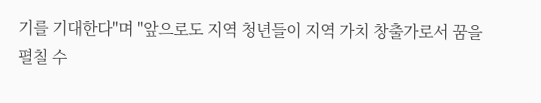기를 기대한다"며 "앞으로도 지역 청년들이 지역 가치 창출가로서 꿈을 펼칠 수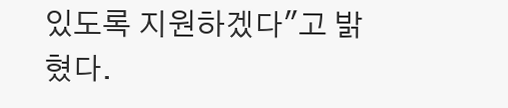있도록 지원하겠다"고 밝혔다.